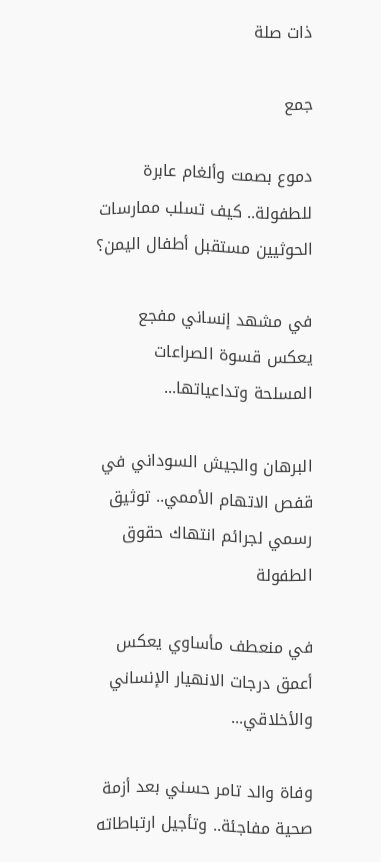ذات صلة

جمع

دموع بصمت وألغام عابرة للطفولة.. كيف تسلب ممارسات الحوثيين مستقبل أطفال اليمن؟

في مشهد إنساني مفجع يعكس قسوة الصراعات المسلحة وتداعياتها...

البرهان والجيش السوداني في قفص الاتهام الأممي.. توثيق رسمي لجرائم انتهاك حقوق الطفولة

في منعطف مأساوي يعكس أعمق درجات الانهيار الإنساني والأخلاقي...

وفاة والد تامر حسني بعد أزمة صحية مفاجئة.. وتأجيل ارتباطاته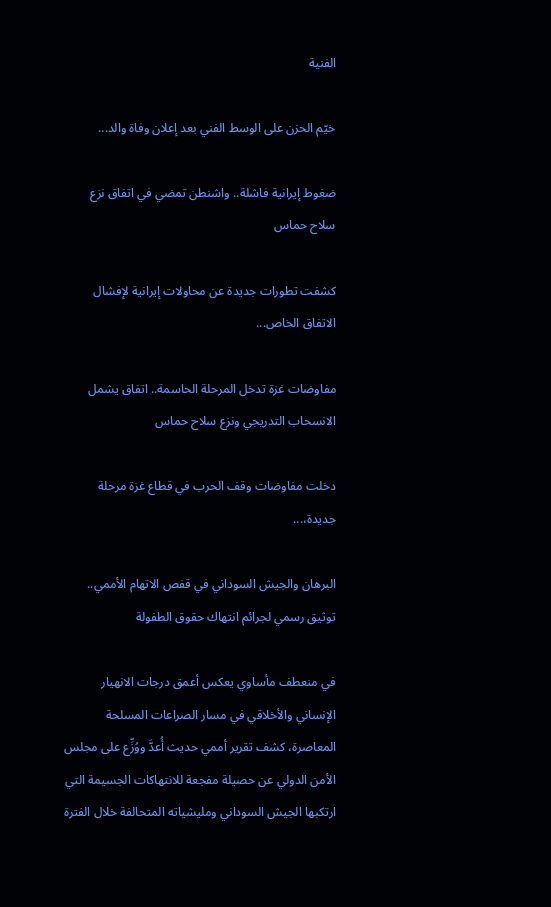الفنية

خيّم الحزن على الوسط الفني بعد إعلان وفاة والد...

ضغوط إيرانية فاشلة.. واشنطن تمضي في اتفاق نزع سلاح حماس

كشفت تطورات جديدة عن محاولات إيرانية لإفشال الاتفاق الخاص...

مفاوضات غزة تدخل المرحلة الحاسمة.. اتفاق يشمل الانسحاب التدريجي ونزع سلاح حماس

دخلت مفاوضات وقف الحرب في قطاع غزة مرحلة جديدة،...

البرهان والجيش السوداني في قفص الاتهام الأممي.. توثيق رسمي لجرائم انتهاك حقوق الطفولة

في منعطف مأساوي يعكس أعمق درجات الانهيار الإنساني والأخلاقي في مسار الصراعات المسلحة المعاصرة، كشف تقرير أممي حديث أُعدَّ ووُزِّع على مجلس الأمن الدولي عن حصيلة مفجعة للانتهاكات الجسيمة التي ارتكبها الجيش السوداني ومليشياته المتحالفة خلال الفترة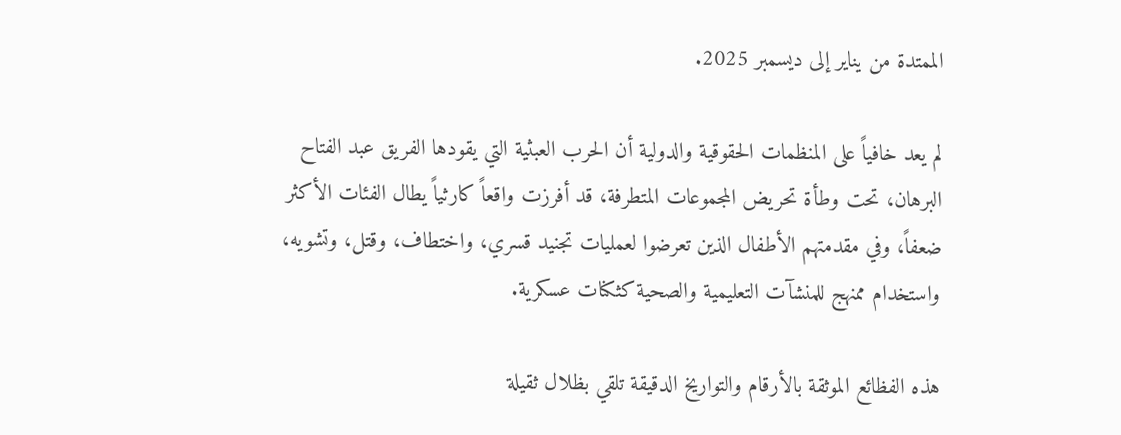الممتدة من يناير إلى ديسمبر 2025.

لم يعد خافياً على المنظمات الحقوقية والدولية أن الحرب العبثية التي يقودها الفريق عبد الفتاح البرهان، تحت وطأة تحريض المجموعات المتطرفة، قد أفرزت واقعاً كارثياً يطال الفئات الأكثر ضعفاً، وفي مقدمتهم الأطفال الذين تعرضوا لعمليات تجنيد قسري، واختطاف، وقتل، وتشويه، واستخدام ممنهج للمنشآت التعليمية والصحية كثكنات عسكرية.

هذه الفظائع الموثقة بالأرقام والتواريخ الدقيقة تلقي بظلال ثقيلة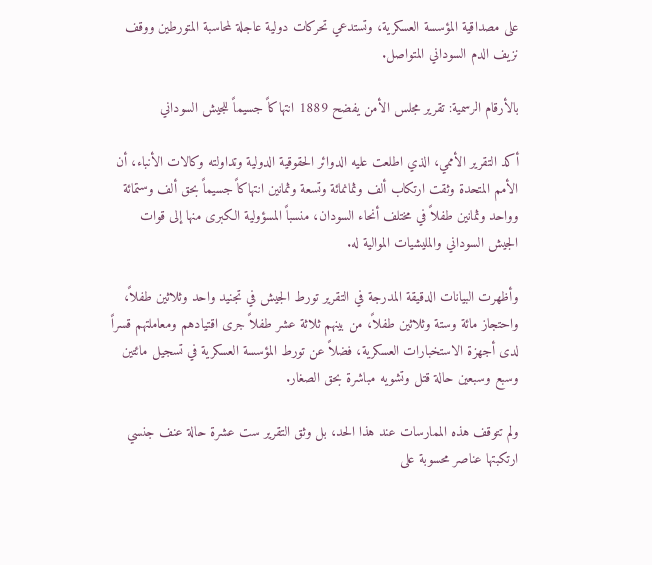على مصداقية المؤسسة العسكرية، وتستدعي تحركات دولية عاجلة لمحاسبة المتورطين ووقف نزيف الدم السوداني المتواصل.

بالأرقام الرسمية: تقرير مجلس الأمن يفضح 1889 انتهاكاً جسيماً للجيش السوداني

أكد التقرير الأممي، الذي اطلعت عليه الدوائر الحقوقية الدولية وتداولته وكالات الأنباء، أن الأمم المتحدة وثقت ارتكاب ألف وثمانمائة وتسعة وثمانين انتهاكاً جسيماً بحق ألف وستمائة وواحد وثمانين طفلاً في مختلف أنحاء السودان، منسباً المسؤولية الكبرى منها إلى قوات الجيش السوداني والمليشيات الموالية له.

وأظهرت البيانات الدقيقة المدرجة في التقرير تورط الجيش في تجنيد واحد وثلاثين طفلاً، واحتجاز مائة وستة وثلاثين طفلاً، من بينهم ثلاثة عشر طفلاً جرى اقتيادهم ومعاملتهم قسراً لدى أجهزة الاستخبارات العسكرية، فضلاً عن تورط المؤسسة العسكرية في تسجيل مائتين وسبع وسبعين حالة قتل وتشويه مباشرة بحق الصغار.

ولم تتوقف هذه الممارسات عند هذا الحد، بل وثق التقرير ست عشرة حالة عنف جنسي ارتكبتها عناصر محسوبة على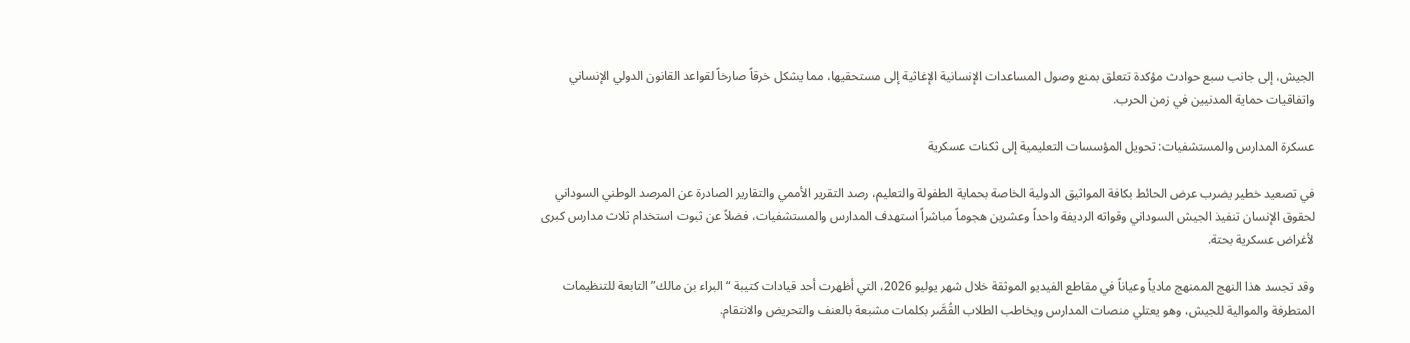الجيش، إلى جانب سبع حوادث مؤكدة تتعلق بمنع وصول المساعدات الإنسانية الإغاثية إلى مستحقيها، مما يشكل خرقاً صارخاً لقواعد القانون الدولي الإنساني واتفاقيات حماية المدنيين في زمن الحرب.

عسكرة المدارس والمستشفيات: تحويل المؤسسات التعليمية إلى ثكنات عسكرية

في تصعيد خطير يضرب عرض الحائط بكافة المواثيق الدولية الخاصة بحماية الطفولة والتعليم، رصد التقرير الأممي والتقارير الصادرة عن المرصد الوطني السوداني لحقوق الإنسان تنفيذ الجيش السوداني وقواته الرديفة واحداً وعشرين هجوماً مباشراً استهدف المدارس والمستشفيات، فضلاً عن ثبوت استخدام ثلاث مدارس كبرى لأغراض عسكرية بحتة.

وقد تجسد هذا النهج الممنهج مادياً وعياناً في مقاطع الفيديو الموثقة خلال شهر يوليو 2026، التي أظهرت أحد قيادات كتيبة “البراء بن مالك” التابعة للتنظيمات المتطرفة والموالية للجيش، وهو يعتلي منصات المدارس ويخاطب الطلاب القُصَّر بكلمات مشبعة بالعنف والتحريض والانتقام.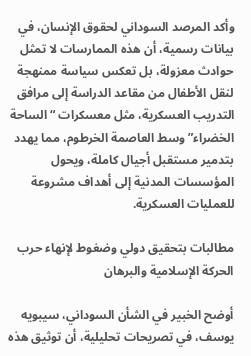وأكد المرصد السوداني لحقوق الإنسان، في بيانات رسمية، أن هذه الممارسات لا تمثل حوادث معزولة، بل تعكس سياسة ممنهجة لنقل الأطفال من مقاعد الدراسة إلى مرافق التدريب العسكرية، مثل معسكرات “الساحة الخضراء” وسط العاصمة الخرطوم، مما يهدد بتدمير مستقبل أجيال كاملة، ويحول المؤسسات المدنية إلى أهداف مشروعة للعمليات العسكرية.

مطالبات بتحقيق دولي وضغوط لإنهاء حرب الحركة الإسلامية والبرهان

أوضح الخبير في الشأن السوداني، سيبويه يوسف، في تصريحات تحليلية، أن توثيق هذه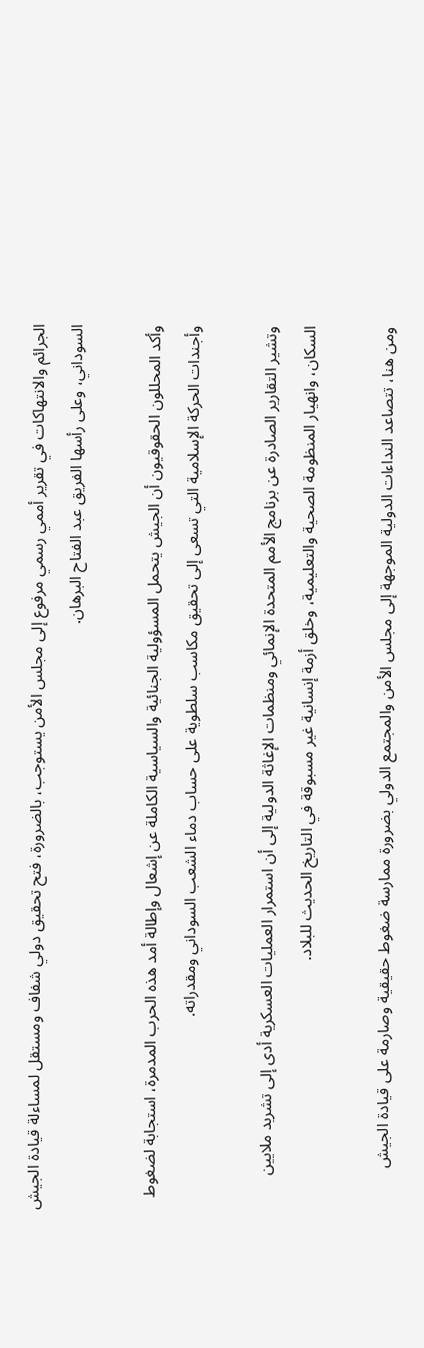الجرائم والانتهاكات في تقرير أممي رسمي مرفوع إلى مجلس الأمن يستوجب، بالضرورة، فتح تحقيق دولي شفاف ومستقل لمساءلة قيادة الجيش السوداني، وعلى رأسها الفريق عبد الفتاح البرهان.

وأكد المحللون الحقوقيون أن الجيش يتحمل المسؤولية الجنائية والسياسية الكاملة عن إشعال وإطالة أمد هذه الحرب المدمرة، استجابة لضغوط وأجندات الحركة الإسلامية التي تسعى إلى تحقيق مكاسب سلطوية على حساب دماء الشعب السوداني ومقدراته.

وتشير التقارير الصادرة عن برنامج الأمم المتحدة الإنمائي ومنظمات الإغاثة الدولية إلى أن استمرار العمليات العسكرية أدى إلى تشريد ملايين السكان، وانهيار المنظومة الصحية والتعليمية، وخلق أزمة إنسانية غير مسبوقة في التاريخ الحديث للبلاد.

ومن هنا، تتصاعد النداءات الدولية الموجهة إلى مجلس الأمن والمجتمع الدولي بضرورة ممارسة ضغوط حقيقية وصارمة على قيادة الجيش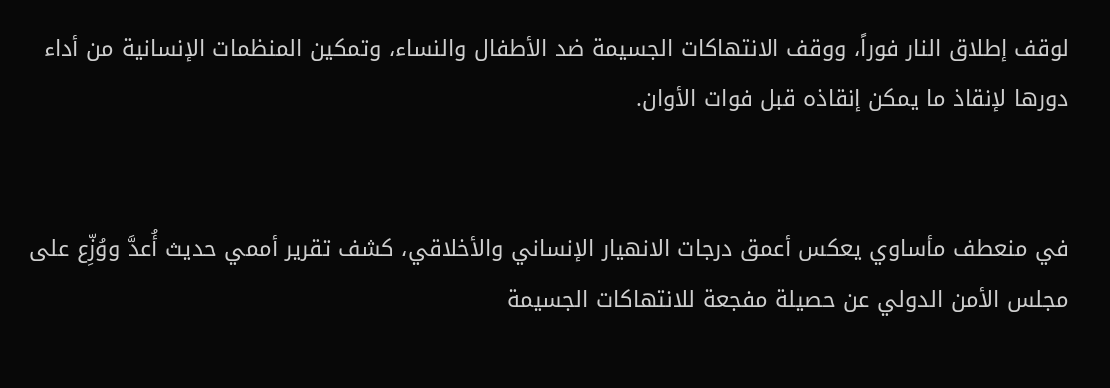لوقف إطلاق النار فوراً، ووقف الانتهاكات الجسيمة ضد الأطفال والنساء، وتمكين المنظمات الإنسانية من أداء دورها لإنقاذ ما يمكن إنقاذه قبل فوات الأوان.


في منعطف مأساوي يعكس أعمق درجات الانهيار الإنساني والأخلاقي، كشف تقرير أممي حديث أُعدَّ ووُزِّع على مجلس الأمن الدولي عن حصيلة مفجعة للانتهاكات الجسيمة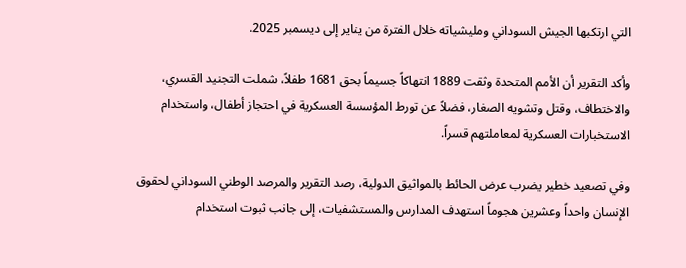التي ارتكبها الجيش السوداني ومليشياته خلال الفترة من يناير إلى ديسمبر 2025.

وأكد التقرير أن الأمم المتحدة وثقت 1889 انتهاكاً جسيماً بحق 1681 طفلاً، شملت التجنيد القسري، والاختطاف، وقتل وتشويه الصغار، فضلاً عن تورط المؤسسة العسكرية في احتجاز أطفال، واستخدام الاستخبارات العسكرية لمعاملتهم قسراً.

وفي تصعيد خطير يضرب عرض الحائط بالمواثيق الدولية، رصد التقرير والمرصد الوطني السوداني لحقوق الإنسان واحداً وعشرين هجوماً استهدف المدارس والمستشفيات، إلى جانب ثبوت استخدام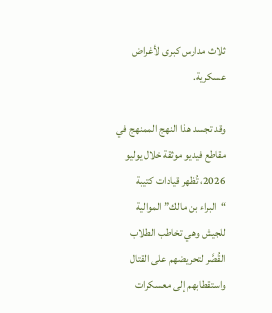ثلاث مدارس كبرى لأغراض عسكرية.

وقد تجسد هذا النهج الممنهج في مقاطع فيديو موثقة خلال يوليو 2026، تُظهر قيادات كتيبة “البراء بن مالك” الموالية للجيش وهي تخاطب الطلاب القُصَّر لتحريضهم على القتال واستقطابهم إلى معسكرات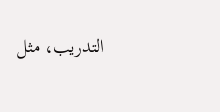التدريب، مثل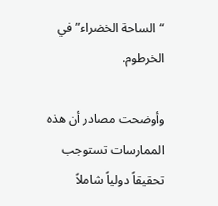“الساحة الخضراء” في الخرطوم.

وأوضحت مصادر أن هذه الممارسات تستوجب تحقيقاً دولياً شاملاً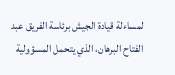لمساءلة قيادة الجيش برئاسة الفريق عبد الفتاح البرهان، الذي يتحمل المسؤولية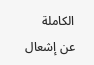الكاملة عن إشعال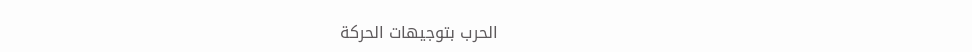الحرب بتوجيهات الحركة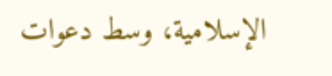الإسلامية، وسط دعوات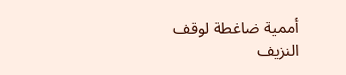أممية ضاغطة لوقف النزيف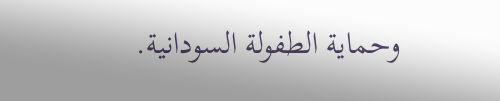وحماية الطفولة السودانية.